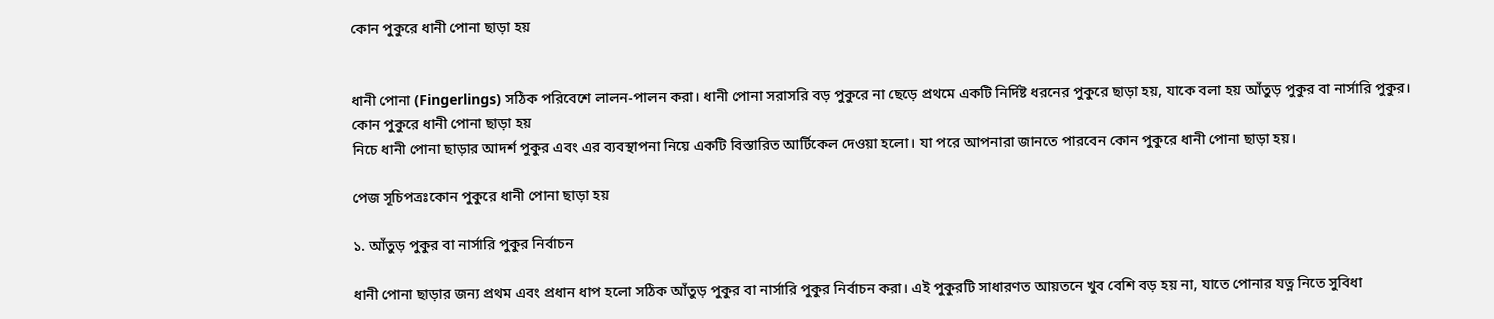কোন পুকুরে ধানী পোনা ছাড়া হয়


ধানী পোনা (Fingerlings) সঠিক পরিবেশে লালন-পালন করা। ধানী পোনা সরাসরি বড় পুকুরে না ছেড়ে প্রথমে একটি নির্দিষ্ট ধরনের পুকুরে ছাড়া হয়, যাকে বলা হয় আঁতুড় পুকুর বা নার্সারি পুকুর।
কোন পুকুরে ধানী পোনা ছাড়া হয়
নিচে ধানী পোনা ছাড়ার আদর্শ পুকুর এবং এর ব্যবস্থাপনা নিয়ে একটি বিস্তারিত আর্টিকেল দেওয়া হলো। যা পরে আপনারা জানতে পারবেন কোন পুকুরে ধানী পোনা ছাড়া হয়।

পেজ সূচিপত্রঃকোন পুকুরে ধানী পোনা ছাড়া হয়

১. আঁতুড় পুকুর বা নার্সারি পুকুর নির্বাচন

ধানী পোনা ছাড়ার জন্য প্রথম এবং প্রধান ধাপ হলো সঠিক আঁতুড় পুকুর বা নার্সারি পুকুর নির্বাচন করা। এই পুকুরটি সাধারণত আয়তনে খুব বেশি বড় হয় না, যাতে পোনার যত্ন নিতে সুবিধা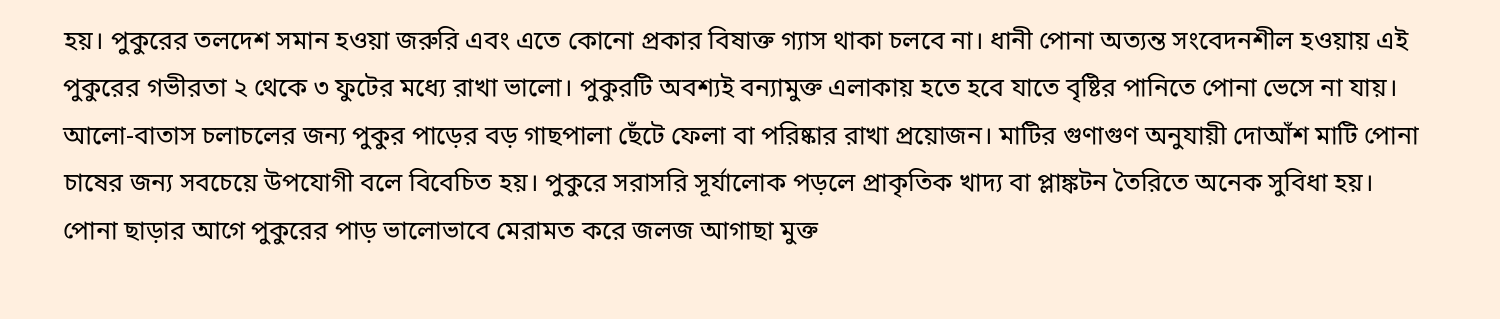হয়। পুকুরের তলদেশ সমান হওয়া জরুরি এবং এতে কোনো প্রকার বিষাক্ত গ্যাস থাকা চলবে না। ধানী পোনা অত্যন্ত সংবেদনশীল হওয়ায় এই পুকুরের গভীরতা ২ থেকে ৩ ফুটের মধ্যে রাখা ভালো। পুকুরটি অবশ্যই বন্যামুক্ত এলাকায় হতে হবে যাতে বৃষ্টির পানিতে পোনা ভেসে না যায়। আলো-বাতাস চলাচলের জন্য পুকুর পাড়ের বড় গাছপালা ছেঁটে ফেলা বা পরিষ্কার রাখা প্রয়োজন। মাটির গুণাগুণ অনুযায়ী দোআঁশ মাটি পোনা চাষের জন্য সবচেয়ে উপযোগী বলে বিবেচিত হয়। পুকুরে সরাসরি সূর্যালোক পড়লে প্রাকৃতিক খাদ্য বা প্লাঙ্কটন তৈরিতে অনেক সুবিধা হয়। পোনা ছাড়ার আগে পুকুরের পাড় ভালোভাবে মেরামত করে জলজ আগাছা মুক্ত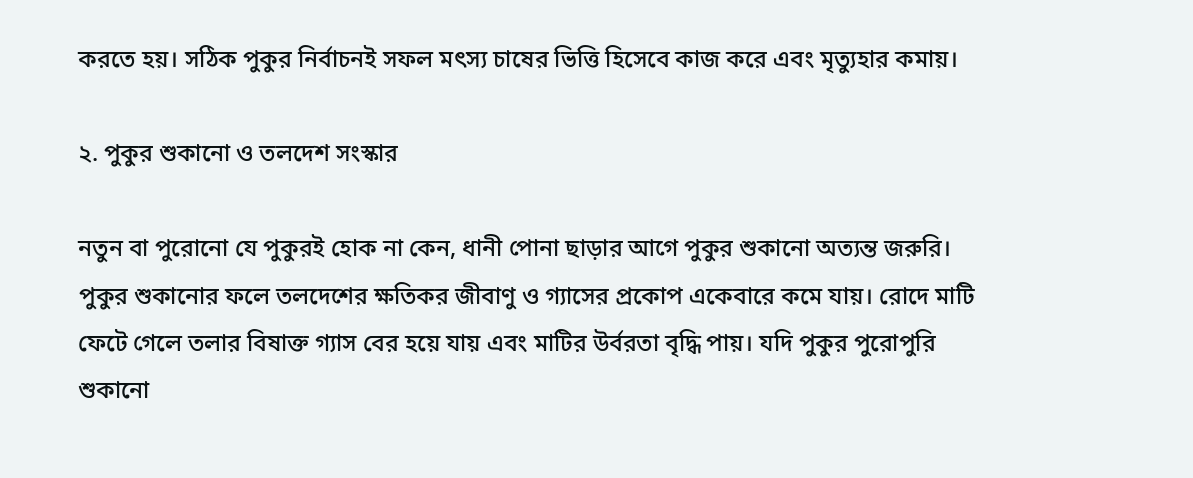করতে হয়। সঠিক পুকুর নির্বাচনই সফল মৎস্য চাষের ভিত্তি হিসেবে কাজ করে এবং মৃত্যুহার কমায়।

২. পুকুর শুকানো ও তলদেশ সংস্কার

নতুন বা পুরোনো যে পুকুরই হোক না কেন, ধানী পোনা ছাড়ার আগে পুকুর শুকানো অত্যন্ত জরুরি। পুকুর শুকানোর ফলে তলদেশের ক্ষতিকর জীবাণু ও গ্যাসের প্রকোপ একেবারে কমে যায়। রোদে মাটি ফেটে গেলে তলার বিষাক্ত গ্যাস বের হয়ে যায় এবং মাটির উর্বরতা বৃদ্ধি পায়। যদি পুকুর পুরোপুরি শুকানো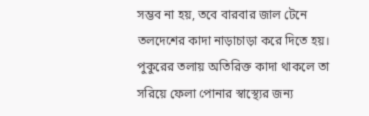সম্ভব না হয়, তবে বারবার জাল টেনে তলদেশের কাদা নাড়াচাড়া করে দিতে হয়। পুকুরের তলায় অতিরিক্ত কাদা থাকলে তা সরিয়ে ফেলা পোনার স্বাস্থ্যের জন্য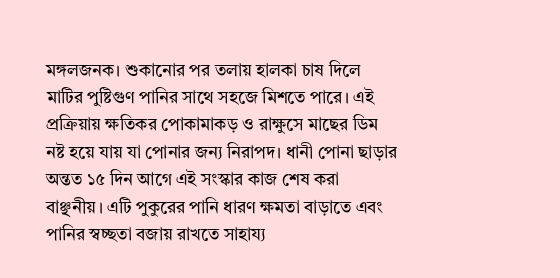মঙ্গলজনক। শুকানোর পর তলায় হালকা চাষ দিলে মাটির পুষ্টিগুণ পানির সাথে সহজে মিশতে পারে। এই প্রক্রিয়ায় ক্ষতিকর পোকামাকড় ও রাক্ষুসে মাছের ডিম নষ্ট হয়ে যায় যা পোনার জন্য নিরাপদ। ধানী পোনা ছাড়ার অন্তত ১৫ দিন আগে এই সংস্কার কাজ শেষ করা বাঞ্ছনীয়। এটি পুকুরের পানি ধারণ ক্ষমতা বাড়াতে এবং পানির স্বচ্ছতা বজায় রাখতে সাহায্য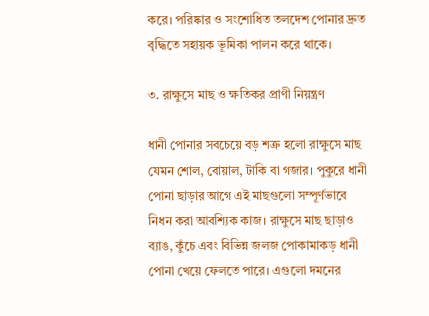করে। পরিষ্কার ও সংশোধিত তলদেশ পোনার দ্রুত বৃদ্ধিতে সহায়ক ভূমিকা পালন করে থাকে।

৩. রাক্ষুসে মাছ ও ক্ষতিকর প্রাণী নিয়ন্ত্রণ

ধানী পোনার সবচেয়ে বড় শত্রু হলো রাক্ষুসে মাছ যেমন শোল, বোয়াল, টাকি বা গজার। পুকুরে ধানী পোনা ছাড়ার আগে এই মাছগুলো সম্পূর্ণভাবে নিধন করা আবশ্যিক কাজ। রাক্ষুসে মাছ ছাড়াও ব্যাঙ, কুঁচে এবং বিভিন্ন জলজ পোকামাকড় ধানী পোনা খেয়ে ফেলতে পারে। এগুলো দমনের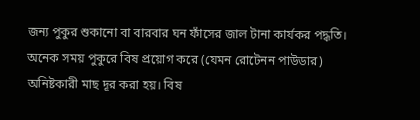জন্য পুকুর শুকানো বা বারবার ঘন ফাঁসের জাল টানা কার্যকর পদ্ধতি। অনেক সময় পুকুরে বিষ প্রয়োগ করে (যেমন রোটেনন পাউডার) অনিষ্টকারী মাছ দূর করা হয়। বিষ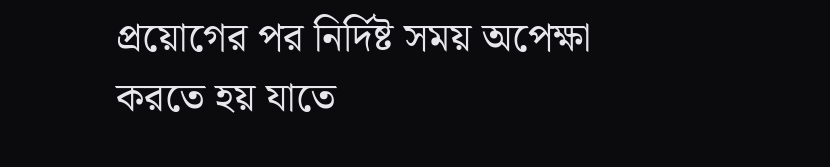প্রয়োগের পর নির্দিষ্ট সময় অপেক্ষা করতে হয় যাতে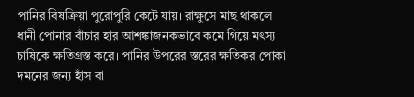পানির বিষক্রিয়া পুরোপুরি কেটে যায়। রাক্ষুসে মাছ থাকলে ধানী পোনার বাঁচার হার আশঙ্কাজনকভাবে কমে গিয়ে মৎস্য চাষিকে ক্ষতিগ্রস্ত করে। পানির উপরের স্তরের ক্ষতিকর পোকা দমনের জন্য হাঁস বা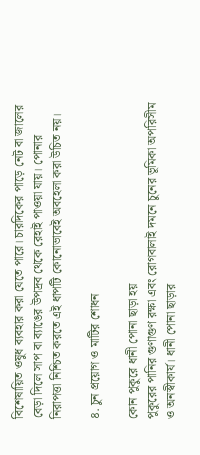বিশেষায়িত ওষুধ ব্যবহার করা যেতে পারে। চারদিকের পাড়ে নেট বা জালের বেড়া দিলে সাপ বা ব্যাঙের উপদ্রব থেকে রেহাই পাওয়া যায়। পোনার নিরাপত্তা নিশ্চিত করতে এই ধাপটি কোনোভাবেই অবহেলা করা উচিত নয়।

৪. চুন প্রয়োগ ও মাটির শোধন

কোন পুকুরে ধানী পোনা ছাড়া হয়
পুকুরের পানির গুণাগুণ রক্ষা এবং রোগবালাই দমনে চুনের ভূমিকা অপরিসীম ও অনস্বীকার্য। ধানী পোনা ছাড়ার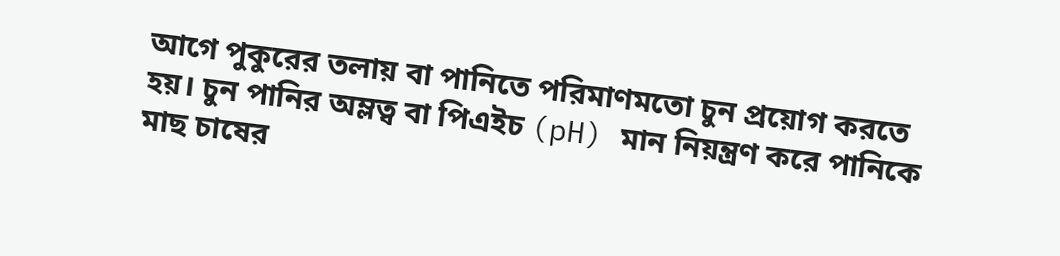আগে পুকুরের তলায় বা পানিতে পরিমাণমতো চুন প্রয়োগ করতে হয়। চুন পানির অম্লত্ব বা পিএইচ (pH) মান নিয়ন্ত্রণ করে পানিকে মাছ চাষের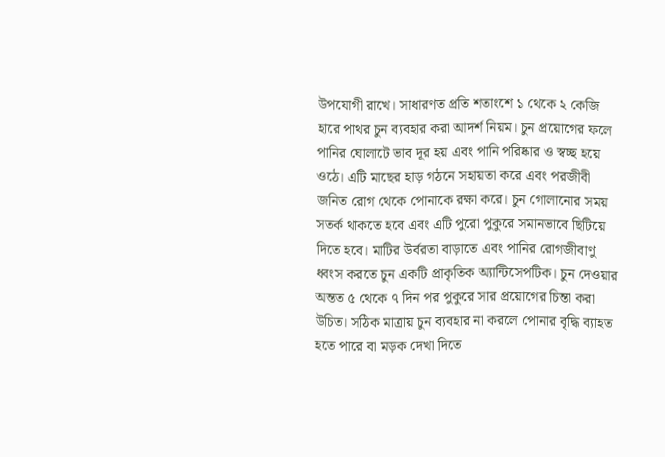উপযোগী রাখে। সাধারণত প্রতি শতাংশে ১ থেকে ২ কেজি হারে পাথর চুন ব্যবহার করা আদর্শ নিয়ম। চুন প্রয়োগের ফলে পানির ঘোলাটে ভাব দূর হয় এবং পানি পরিষ্কার ও স্বচ্ছ হয়ে ওঠে। এটি মাছের হাড় গঠনে সহায়তা করে এবং পরজীবী জনিত রোগ থেকে পোনাকে রক্ষা করে। চুন গোলানোর সময় সতর্ক থাকতে হবে এবং এটি পুরো পুকুরে সমানভাবে ছিটিয়ে দিতে হবে। মাটির উর্বরতা বাড়াতে এবং পানির রোগজীবাণু ধ্বংস করতে চুন একটি প্রাকৃতিক অ্যান্টিসেপটিক। চুন দেওয়ার অন্তত ৫ থেকে ৭ দিন পর পুকুরে সার প্রয়োগের চিন্তা করা উচিত। সঠিক মাত্রায় চুন ব্যবহার না করলে পোনার বৃদ্ধি ব্যাহত হতে পারে বা মড়ক দেখা দিতে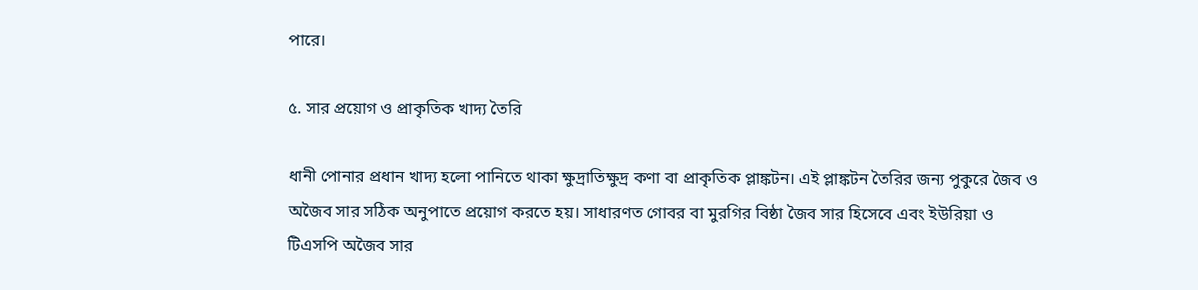পারে।

৫. সার প্রয়োগ ও প্রাকৃতিক খাদ্য তৈরি

ধানী পোনার প্রধান খাদ্য হলো পানিতে থাকা ক্ষুদ্রাতিক্ষুদ্র কণা বা প্রাকৃতিক প্লাঙ্কটন। এই প্লাঙ্কটন তৈরির জন্য পুকুরে জৈব ও অজৈব সার সঠিক অনুপাতে প্রয়োগ করতে হয়। সাধারণত গোবর বা মুরগির বিষ্ঠা জৈব সার হিসেবে এবং ইউরিয়া ও টিএসপি অজৈব সার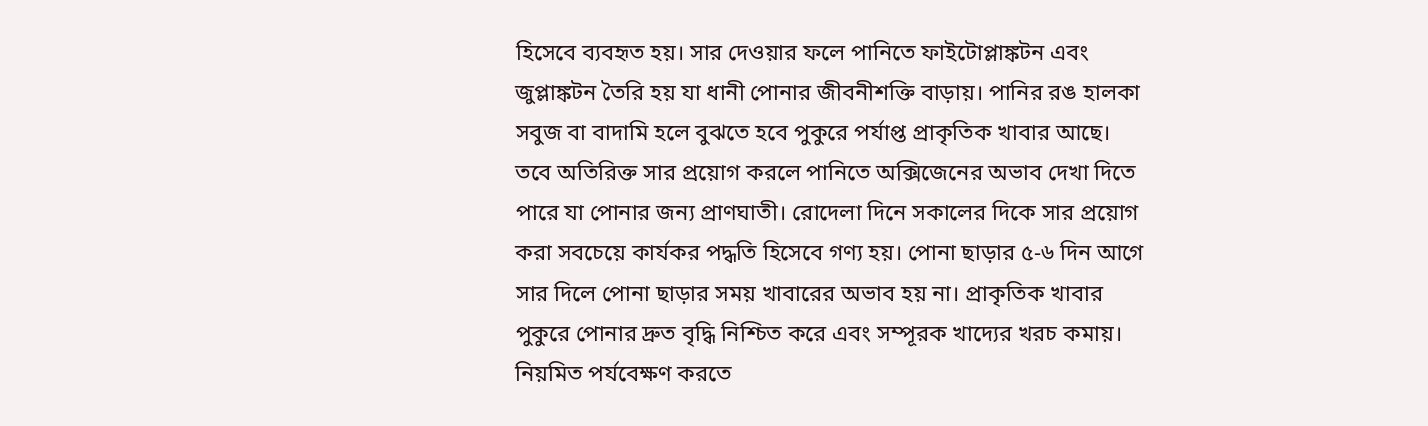হিসেবে ব্যবহৃত হয়। সার দেওয়ার ফলে পানিতে ফাইটোপ্লাঙ্কটন এবং জুপ্লাঙ্কটন তৈরি হয় যা ধানী পোনার জীবনীশক্তি বাড়ায়। পানির রঙ হালকা সবুজ বা বাদামি হলে বুঝতে হবে পুকুরে পর্যাপ্ত প্রাকৃতিক খাবার আছে। তবে অতিরিক্ত সার প্রয়োগ করলে পানিতে অক্সিজেনের অভাব দেখা দিতে পারে যা পোনার জন্য প্রাণঘাতী। রোদেলা দিনে সকালের দিকে সার প্রয়োগ করা সবচেয়ে কার্যকর পদ্ধতি হিসেবে গণ্য হয়। পোনা ছাড়ার ৫-৬ দিন আগে সার দিলে পোনা ছাড়ার সময় খাবারের অভাব হয় না। প্রাকৃতিক খাবার পুকুরে পোনার দ্রুত বৃদ্ধি নিশ্চিত করে এবং সম্পূরক খাদ্যের খরচ কমায়। নিয়মিত পর্যবেক্ষণ করতে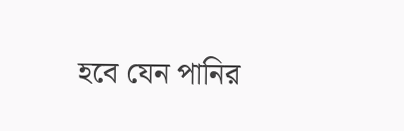হবে যেন পানির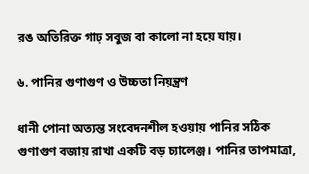রঙ অতিরিক্ত গাঢ় সবুজ বা কালো না হয়ে যায়।

৬. পানির গুণাগুণ ও উচ্চতা নিয়ন্ত্রণ

ধানী পোনা অত্যন্ত সংবেদনশীল হওয়ায় পানির সঠিক গুণাগুণ বজায় রাখা একটি বড় চ্যালেঞ্জ। পানির তাপমাত্রা,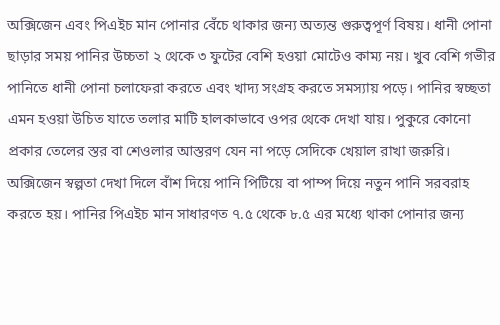অক্সিজেন এবং পিএইচ মান পোনার বেঁচে থাকার জন্য অত্যন্ত গুরুত্বপূর্ণ বিষয়। ধানী পোনা ছাড়ার সময় পানির উচ্চতা ২ থেকে ৩ ফুটের বেশি হওয়া মোটেও কাম্য নয়। খুব বেশি গভীর পানিতে ধানী পোনা চলাফেরা করতে এবং খাদ্য সংগ্রহ করতে সমস্যায় পড়ে। পানির স্বচ্ছতা এমন হওয়া উচিত যাতে তলার মাটি হালকাভাবে ওপর থেকে দেখা যায়। পুকুরে কোনো প্রকার তেলের স্তর বা শেওলার আস্তরণ যেন না পড়ে সেদিকে খেয়াল রাখা জরুরি। অক্সিজেন স্বল্পতা দেখা দিলে বাঁশ দিয়ে পানি পিটিয়ে বা পাম্প দিয়ে নতুন পানি সরবরাহ করতে হয়। পানির পিএইচ মান সাধারণত ৭.৫ থেকে ৮.৫ এর মধ্যে থাকা পোনার জন্য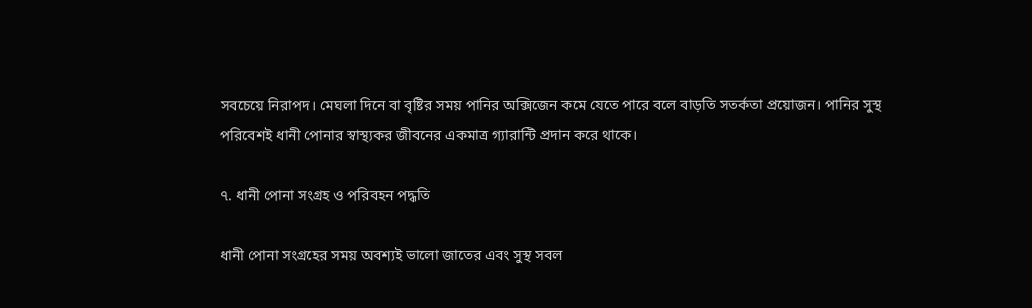সবচেয়ে নিরাপদ। মেঘলা দিনে বা বৃষ্টির সময় পানির অক্সিজেন কমে যেতে পারে বলে বাড়তি সতর্কতা প্রয়োজন। পানির সুস্থ পরিবেশই ধানী পোনার স্বাস্থ্যকর জীবনের একমাত্র গ্যারান্টি প্রদান করে থাকে।

৭. ধানী পোনা সংগ্রহ ও পরিবহন পদ্ধতি

ধানী পোনা সংগ্রহের সময় অবশ্যই ভালো জাতের এবং সুস্থ সবল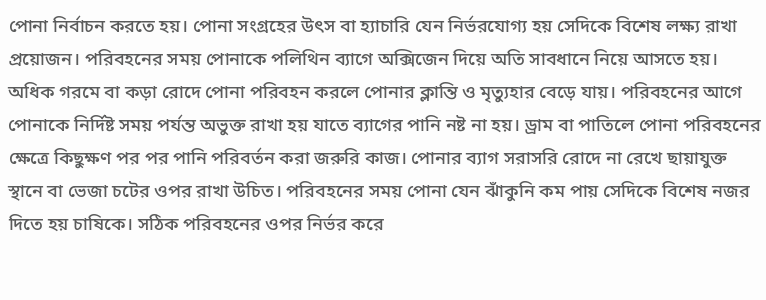পোনা নির্বাচন করতে হয়। পোনা সংগ্রহের উৎস বা হ্যাচারি যেন নির্ভরযোগ্য হয় সেদিকে বিশেষ লক্ষ্য রাখা প্রয়োজন। পরিবহনের সময় পোনাকে পলিথিন ব্যাগে অক্সিজেন দিয়ে অতি সাবধানে নিয়ে আসতে হয়। অধিক গরমে বা কড়া রোদে পোনা পরিবহন করলে পোনার ক্লান্তি ও মৃত্যুহার বেড়ে যায়। পরিবহনের আগে পোনাকে নির্দিষ্ট সময় পর্যন্ত অভুক্ত রাখা হয় যাতে ব্যাগের পানি নষ্ট না হয়। ড্রাম বা পাতিলে পোনা পরিবহনের ক্ষেত্রে কিছুক্ষণ পর পর পানি পরিবর্তন করা জরুরি কাজ। পোনার ব্যাগ সরাসরি রোদে না রেখে ছায়াযুক্ত স্থানে বা ভেজা চটের ওপর রাখা উচিত। পরিবহনের সময় পোনা যেন ঝাঁকুনি কম পায় সেদিকে বিশেষ নজর দিতে হয় চাষিকে। সঠিক পরিবহনের ওপর নির্ভর করে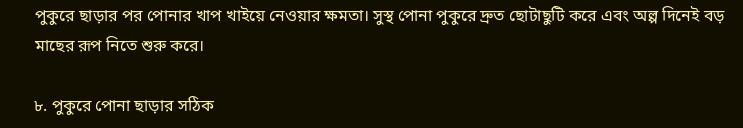পুকুরে ছাড়ার পর পোনার খাপ খাইয়ে নেওয়ার ক্ষমতা। সুস্থ পোনা পুকুরে দ্রুত ছোটাছুটি করে এবং অল্প দিনেই বড় মাছের রূপ নিতে শুরু করে।

৮. পুকুরে পোনা ছাড়ার সঠিক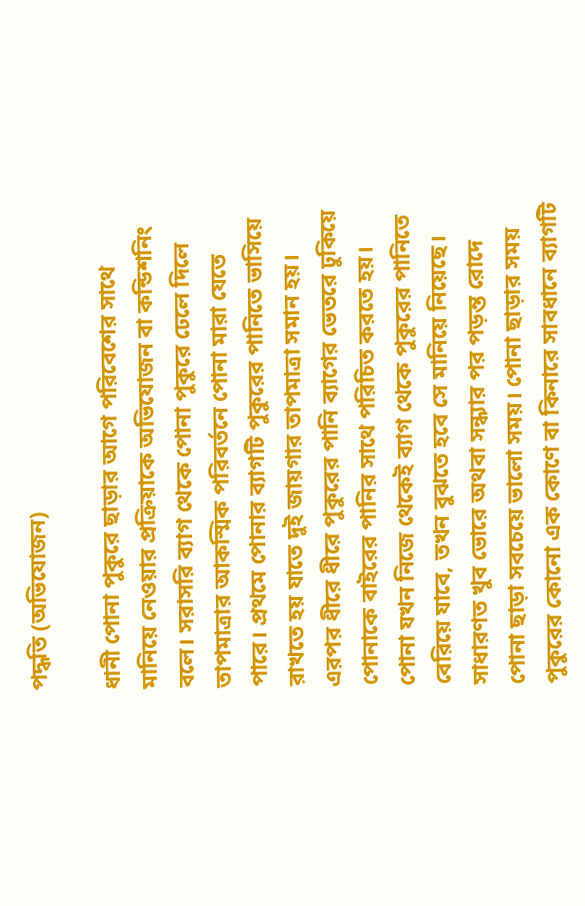পদ্ধতি (অভিযোজন)

ধানী পোনা পুকুরে ছাড়ার আগে পরিবেশের সাথে মানিয়ে নেওয়ার প্রক্রিয়াকে অভিযোজন বা কন্ডিশনিং বলে। সরাসরি ব্যাগ থেকে পোনা পুকুরে ঢেলে দিলে তাপমাত্রার আকস্মিক পরিবর্তনে পোনা মারা যেতে পারে। প্রথমে পোনার ব্যাগটি পুকুরের পানিতে ভাসিয়ে রাখতে হয় যাতে দুই জায়গার তাপমাত্রা সমান হয়। এরপর ধীরে ধীরে পুকুরের পানি ব্যাগের ভেতরে ঢুকিয়ে পোনাকে বাইরের পানির সাথে পরিচিত করতে হয়। পোনা যখন নিজে থেকেই ব্যাগ থেকে পুকুরের পানিতে বেরিয়ে যাবে, তখন বুঝতে হবে সে মানিয়ে নিয়েছে। সাধারণত খুব ভোরে অথবা সন্ধ্যার পর পড়ন্ত রোদে পোনা ছাড়া সবচেয়ে ভালো সময়। পোনা ছাড়ার সময় পুকুরের কোনো এক কোণে বা কিনারে সাবধানে ব্যাগটি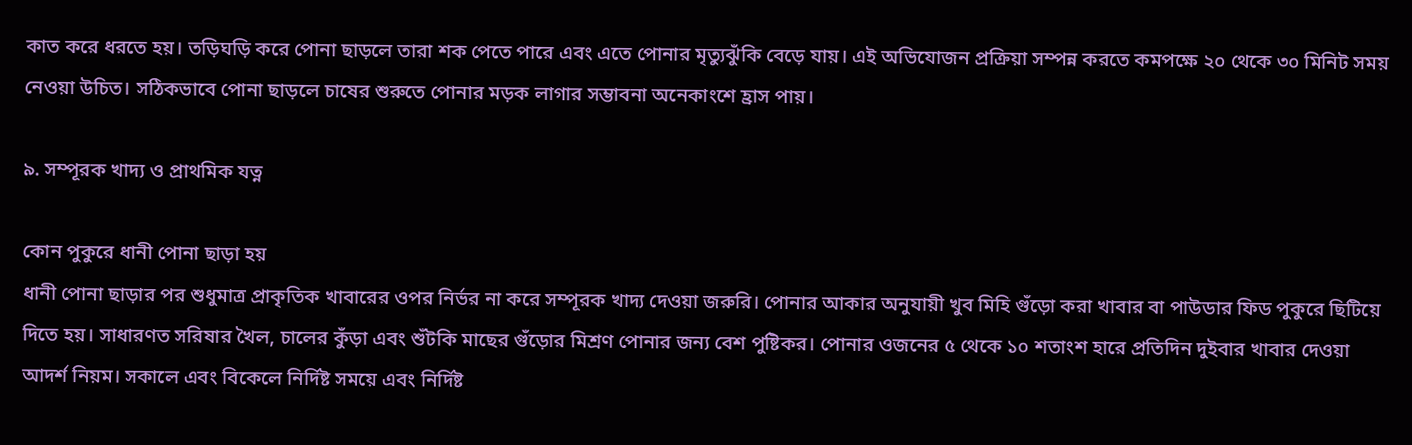কাত করে ধরতে হয়। তড়িঘড়ি করে পোনা ছাড়লে তারা শক পেতে পারে এবং এতে পোনার মৃত্যুঝুঁকি বেড়ে যায়। এই অভিযোজন প্রক্রিয়া সম্পন্ন করতে কমপক্ষে ২০ থেকে ৩০ মিনিট সময় নেওয়া উচিত। সঠিকভাবে পোনা ছাড়লে চাষের শুরুতে পোনার মড়ক লাগার সম্ভাবনা অনেকাংশে হ্রাস পায়।

৯. সম্পূরক খাদ্য ও প্রাথমিক যত্ন

কোন পুকুরে ধানী পোনা ছাড়া হয়
ধানী পোনা ছাড়ার পর শুধুমাত্র প্রাকৃতিক খাবারের ওপর নির্ভর না করে সম্পূরক খাদ্য দেওয়া জরুরি। পোনার আকার অনুযায়ী খুব মিহি গুঁড়ো করা খাবার বা পাউডার ফিড পুকুরে ছিটিয়ে দিতে হয়। সাধারণত সরিষার খৈল, চালের কুঁড়া এবং শুঁটকি মাছের গুঁড়োর মিশ্রণ পোনার জন্য বেশ পুষ্টিকর। পোনার ওজনের ৫ থেকে ১০ শতাংশ হারে প্রতিদিন দুইবার খাবার দেওয়া আদর্শ নিয়ম। সকালে এবং বিকেলে নির্দিষ্ট সময়ে এবং নির্দিষ্ট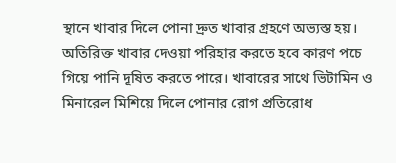স্থানে খাবার দিলে পোনা দ্রুত খাবার গ্রহণে অভ্যস্ত হয়। অতিরিক্ত খাবার দেওয়া পরিহার করতে হবে কারণ পচে গিয়ে পানি দূষিত করতে পারে। খাবারের সাথে ভিটামিন ও মিনারেল মিশিয়ে দিলে পোনার রোগ প্রতিরোধ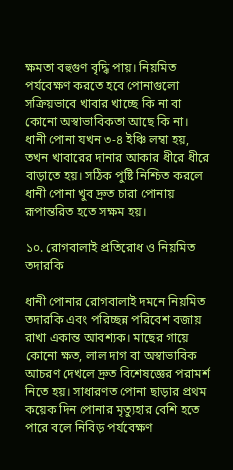ক্ষমতা বহুগুণ বৃদ্ধি পায়। নিয়মিত পর্যবেক্ষণ করতে হবে পোনাগুলো সক্রিয়ভাবে খাবার খাচ্ছে কি না বা কোনো অস্বাভাবিকতা আছে কি না। ধানী পোনা যখন ৩-৪ ইঞ্চি লম্বা হয়, তখন খাবারের দানার আকার ধীরে ধীরে বাড়াতে হয়। সঠিক পুষ্টি নিশ্চিত করলে ধানী পোনা খুব দ্রুত চারা পোনায় রূপান্তরিত হতে সক্ষম হয়।

১০. রোগবালাই প্রতিরোধ ও নিয়মিত তদারকি

ধানী পোনার রোগবালাই দমনে নিয়মিত তদারকি এবং পরিচ্ছন্ন পরিবেশ বজায় রাখা একান্ত আবশ্যক। মাছের গায়ে কোনো ক্ষত, লাল দাগ বা অস্বাভাবিক আচরণ দেখলে দ্রুত বিশেষজ্ঞের পরামর্শ নিতে হয়। সাধারণত পোনা ছাড়ার প্রথম কয়েক দিন পোনার মৃত্যুহার বেশি হতে পারে বলে নিবিড় পর্যবেক্ষণ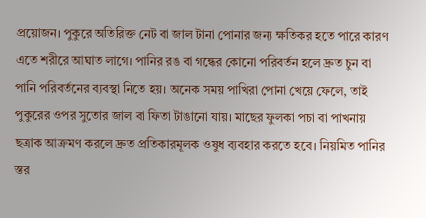প্রয়োজন। পুকুরে অতিরিক্ত নেট বা জাল টানা পোনার জন্য ক্ষতিকর হতে পারে কারণ এতে শরীরে আঘাত লাগে। পানির রঙ বা গন্ধের কোনো পরিবর্তন হলে দ্রুত চুন বা পানি পরিবর্তনের ব্যবস্থা নিতে হয়। অনেক সময় পাখিরা পোনা খেয়ে ফেলে, তাই পুকুরের ওপর সুতোর জাল বা ফিতা টাঙানো যায়। মাছের ফুলকা পচা বা পাখনায় ছত্রাক আক্রমণ করলে দ্রুত প্রতিকারমূলক ওষুধ ব্যবহার করতে হবে। নিয়মিত পানির স্তর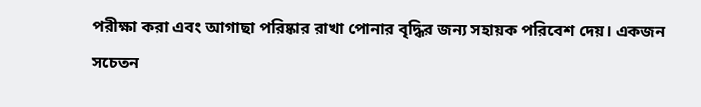পরীক্ষা করা এবং আগাছা পরিষ্কার রাখা পোনার বৃদ্ধির জন্য সহায়ক পরিবেশ দেয়। একজন সচেতন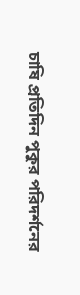চাষি প্রতিদিন পুকুর পরিদর্শনের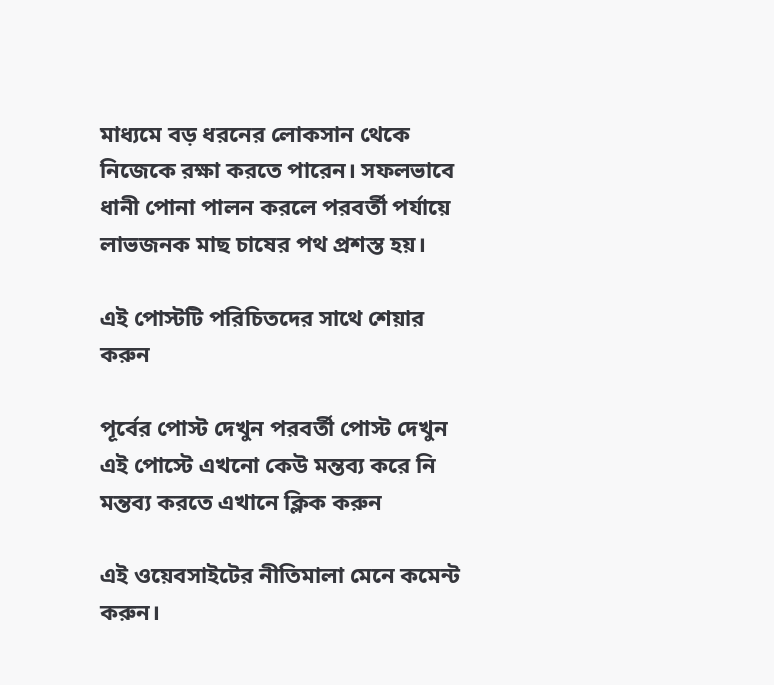মাধ্যমে বড় ধরনের লোকসান থেকে নিজেকে রক্ষা করতে পারেন। সফলভাবে ধানী পোনা পালন করলে পরবর্তী পর্যায়ে লাভজনক মাছ চাষের পথ প্রশস্ত হয়।

এই পোস্টটি পরিচিতদের সাথে শেয়ার করুন

পূর্বের পোস্ট দেখুন পরবর্তী পোস্ট দেখুন
এই পোস্টে এখনো কেউ মন্তব্য করে নি
মন্তব্য করতে এখানে ক্লিক করুন

এই ওয়েবসাইটের নীতিমালা মেনে কমেন্ট করুন।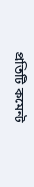প্রতিটি কমেন্ট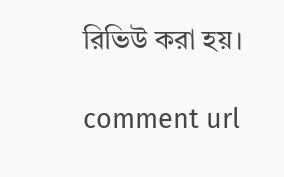রিভিউ করা হয়।

comment url